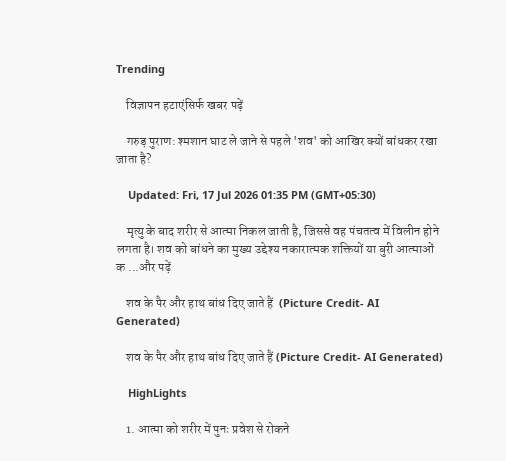Trending

    विज्ञापन हटाएंसिर्फ खबर पढ़ें

    गरुड़ पुराण: श्‍मशान घाट ले जाने से पहले 'शव' को आखिर क्‍यों बांधकर रखा जाता है?

    Updated: Fri, 17 Jul 2026 01:35 PM (GMT+05:30)

    मृत्यु के बाद शरीर से आत्मा निकल जाती है, जिससे वह पंचतत्व में विलीन होने लगता है। शव को बांधने का मुख्य उद्देश्य नकारात्मक शक्तियों या बुरी आत्माओं क ...और पढ़ें

    शव के पैर और हाथ बांध दिए जाते हैं  (Picture Credit- AI Generated)

    शव के पैर और हाथ बांध दिए जाते हैं (Picture Credit- AI Generated)

    HighLights

    1. आत्मा को शरीर में पुनः प्रवेश से रोकने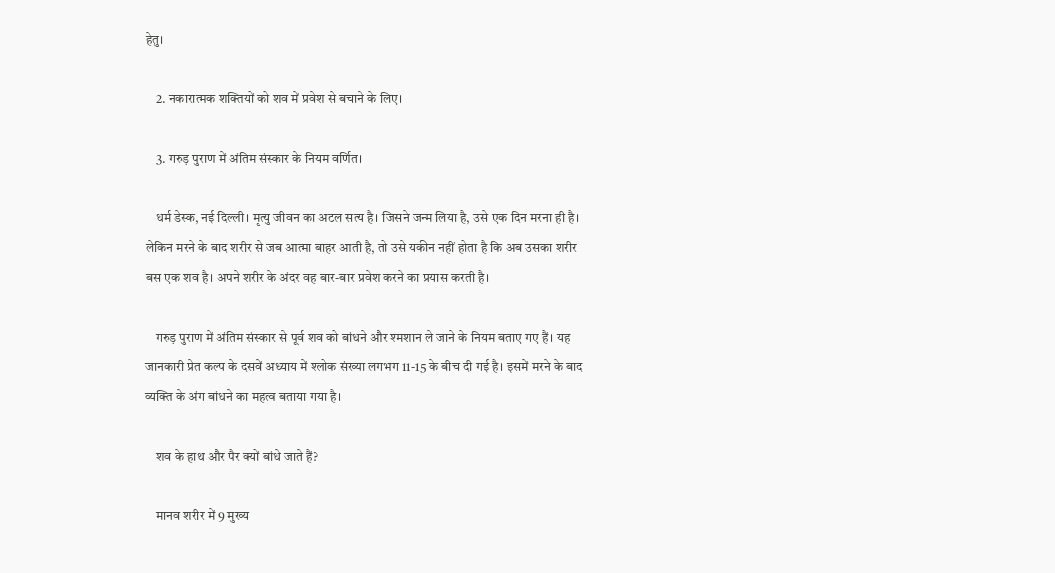हेतु।

    2. नकारात्मक शक्तियों को शव में प्रवेश से बचाने के लिए।

    3. गरुड़ पुराण में अंतिम संस्कार के नियम वर्णित।

    धर्म डेस्क, नई दिल्ली। मृत्‍यु जीवन का अटल सत्‍य है। जिसने जन्‍म लिया है, उसे एक दिन मरना ही है। लेकिन मरने के बाद शरीर से जब आत्मा बाहर आती है, तो उसे यकीन नहीं होता है कि अब उसका शरीर बस एक शव है। अपने शरीर के अंदर वह बार-बार प्रवेश करने का प्रयास करती है।

    गरुड़ पुराण में अंतिम संस्कार से पूर्व शव को बांधने और श्‍मशान ले जाने के नियम बताए गए हैं। यह जानकारी प्रेत कल्प के दसवें अध्याय में श्लोक संख्या लगभग 11-15 के बीच दी गई है। इसमें मरने के बाद व्यक्ति के अंग बांधने का महत्व बताया गया है।

    शव के हाथ और पैर क्‍यों बांधे जाते हैं?

    मानव शरीर में 9 मुख्‍य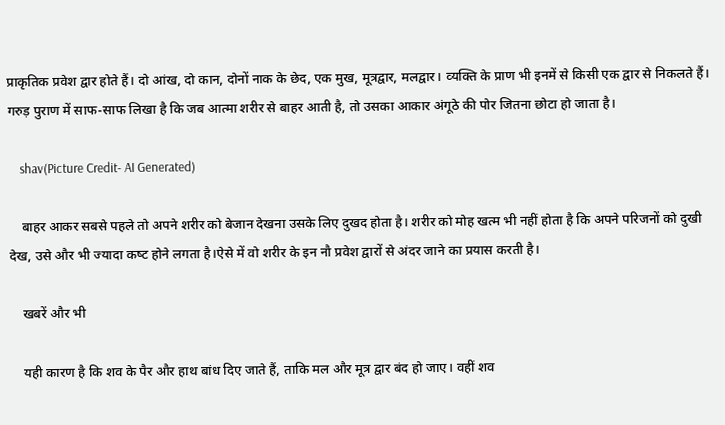प्राकृतिक प्रवेश द्वार होते हैं। दो आंख, दो कान, दोनों नाक के छेद, एक मुख, मूत्रद्वार, मलद्वार। व्‍यक्ति के प्राण भी इनमें से किसी एक द्वार से निकलते हैं। गरुड़ पुराण में साफ-साफ लिखा है कि जब आत्‍मा शरीर से बाहर आती है, तो उसका आकार अंगूठे की पोर जितना छोटा हो जाता है।

    shav(Picture Credit- AI Generated)

    बाहर आकर सबसे पहले तो अपने शरीर को बेजान देखना उसके लिए दुखद होता है। शरीर को मोह खत्‍म भी नहीं होता है कि अपने परिजनों को दुखी देख, उसे और भी ज्‍यादा कष्‍ट होने लगता है।ऐसे में वो शरीर के इन नौ प्रवेश द्वारों से अंदर जाने का प्रयास करती है।

    खबरें और भी

    यही कारण है कि शव के पैर और हाथ बांध दिए जाते हैं, ताकि मल और मूत्र द्वार बंद हो जाए। वहीं शव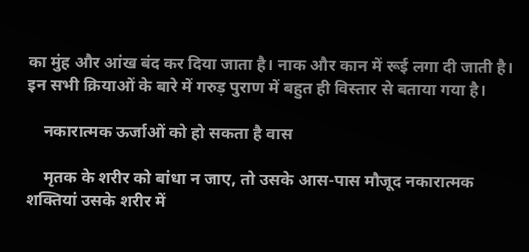का मुंह और आंख बंद कर दिया जाता है। नाक और कान में रूई लगा दी जाती है। इन सभी क्रियाओं के बारे में गरुड़ पुराण में बहुत ही विस्तार से बताया गया है।

    नकारात्‍मक ऊर्जाओं को हो सकता है वास

    मृतक के शरीर को बांधा न जाए, तो उसके आस-पास मौजूद नकारात्‍मक शक्तियां उसके शरीर में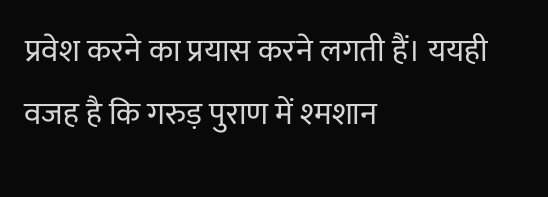प्रवेश करने का प्रयास करने लगती हैं। ययही वजह है कि गरुड़ पुराण में श्‍मशान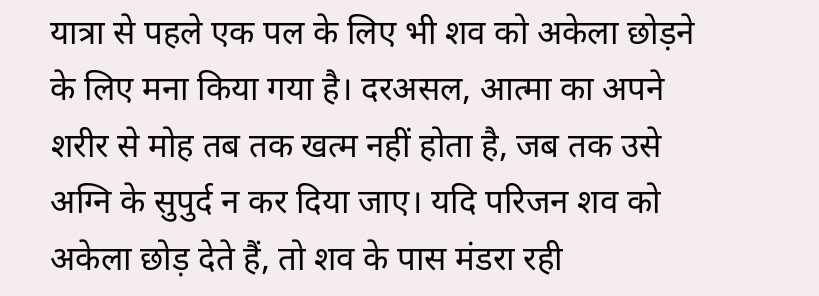यात्रा से पहले एक पल के लिए भी शव को अकेला छोड़ने के लिए मना किया गया है। दरअसल, आत्‍मा का अपने शरीर से मोह तब तक खत्‍म नहीं होता है, जब तक उसे अग्नि के सुपुर्द न कर दिया जाए। यदि परिजन शव को अकेला छोड़ देते हैं, तो शव के पास मंडरा रही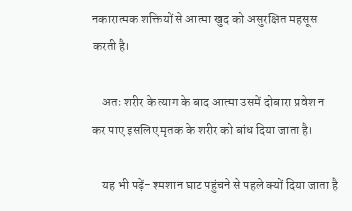नकारात्‍मक शक्तियों से आत्‍मा खुद को असुरक्षित महसूस करती है।

    अतः शरीर के त्याग के बाद आत्मा उसमें दोबारा प्रवेश न कर पाए इसलिए मृतक के शरीर को बांध दिया जाता है।

    यह भी पढ़ें- श्मशान घाट पहुंचने से पहले क्यों दिया जाता है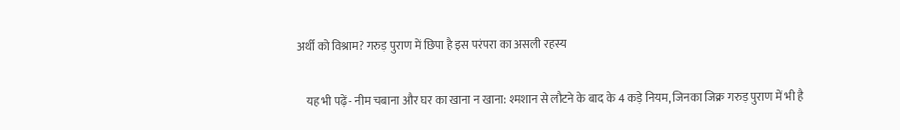अर्थी को विश्राम? गरुड़ पुराण में छिपा है इस परंपरा का असली रहस्य

    यह भी पढ़ें- नीम चबाना और घर का खाना न खाना: श्मशान से लौटने के बाद के 4 कड़े नियम, जिनका जिक्र गरुड़ पुराण में भी है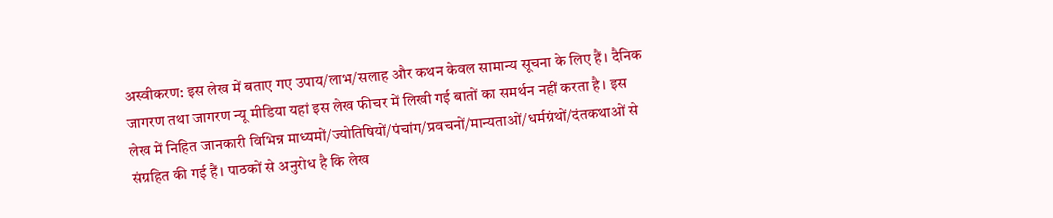अस्वीकरण: इस लेख में बताए गए उपाय/लाभ/सलाह और कथन केवल सामान्य सूचना के लिए हैं। दैनिक जागरण तथा जागरण न्यू मीडिया यहां इस लेख फीचर में लिखी गई बातों का समर्थन नहीं करता है। इस लेख में निहित जानकारी विभिन्न माध्यमों/ज्योतिषियों/पंचांग/प्रवचनों/मान्यताओं/धर्मग्रंथों/दंतकथाओं से संग्रहित की गई हैं। पाठकों से अनुरोध है कि लेख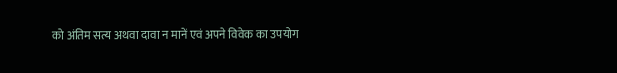को अंतिम सत्य अथवा दावा न मानें एवं अपने विवेक का उपयोग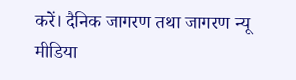करें। दैनिक जागरण तथा जागरण न्यू मीडिया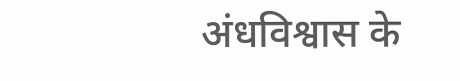अंधविश्वास के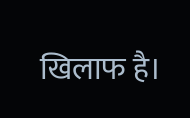खिलाफ है।